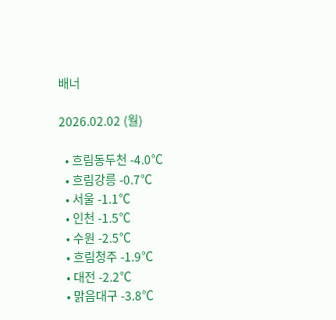배너

2026.02.02 (월)

  • 흐림동두천 -4.0℃
  • 흐림강릉 -0.7℃
  • 서울 -1.1℃
  • 인천 -1.5℃
  • 수원 -2.5℃
  • 흐림청주 -1.9℃
  • 대전 -2.2℃
  • 맑음대구 -3.8℃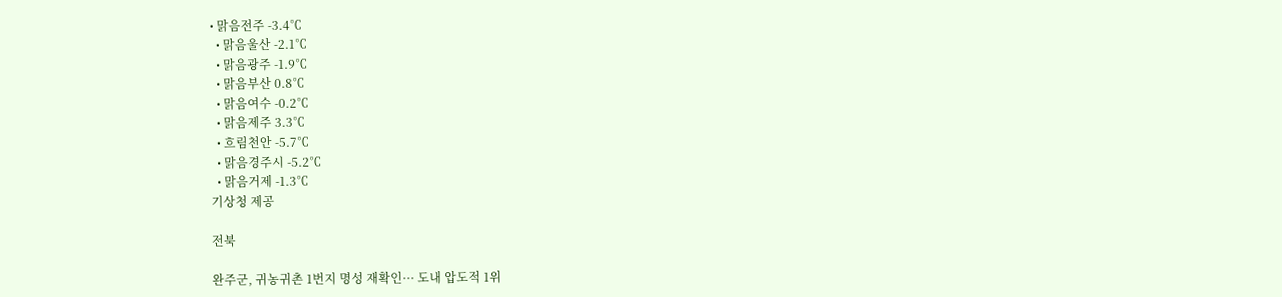• 맑음전주 -3.4℃
  • 맑음울산 -2.1℃
  • 맑음광주 -1.9℃
  • 맑음부산 0.8℃
  • 맑음여수 -0.2℃
  • 맑음제주 3.3℃
  • 흐림천안 -5.7℃
  • 맑음경주시 -5.2℃
  • 맑음거제 -1.3℃
기상청 제공

전북

완주군, 귀농귀촌 1번지 명성 재확인··· 도내 압도적 1위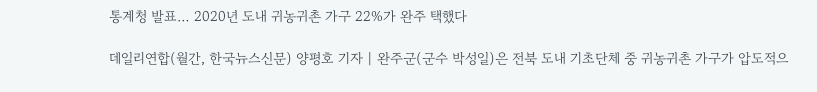통계청 발표… 2020년 도내 귀농귀촌 가구 22%가 완주 택했다

데일리연합(월간, 한국뉴스신문) 양평호 기자 | 완주군(군수 박성일)은 전북 도내 기초단체 중 귀농귀촌 가구가 압도적으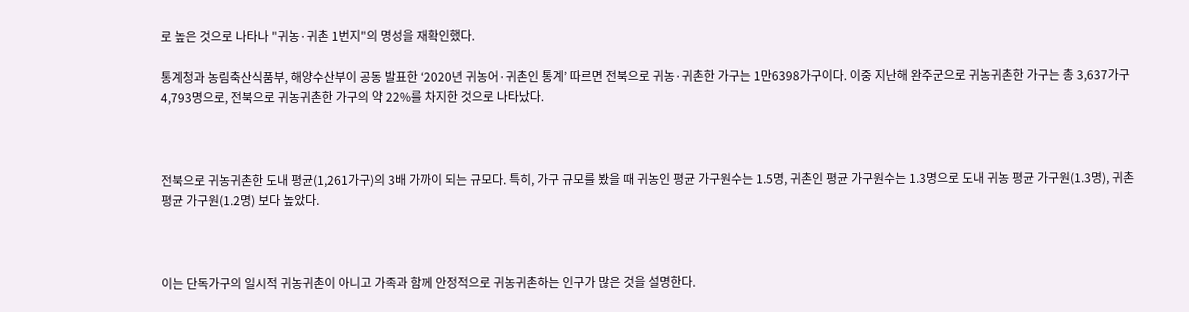로 높은 것으로 나타나 "귀농·귀촌 1번지"의 명성을 재확인했다.

통계청과 농림축산식품부, 해양수산부이 공동 발표한 ‘2020년 귀농어·귀촌인 통계’ 따르면 전북으로 귀농·귀촌한 가구는 1만6398가구이다. 이중 지난해 완주군으로 귀농귀촌한 가구는 총 3,637가구 4,793명으로, 전북으로 귀농귀촌한 가구의 약 22%를 차지한 것으로 나타났다.



전북으로 귀농귀촌한 도내 평균(1,261가구)의 3배 가까이 되는 규모다. 특히, 가구 규모를 봤을 때 귀농인 평균 가구원수는 1.5명, 귀촌인 평균 가구원수는 1.3명으로 도내 귀농 평균 가구원(1.3명), 귀촌 평균 가구원(1.2명) 보다 높았다.



이는 단독가구의 일시적 귀농귀촌이 아니고 가족과 함께 안정적으로 귀농귀촌하는 인구가 많은 것을 설명한다.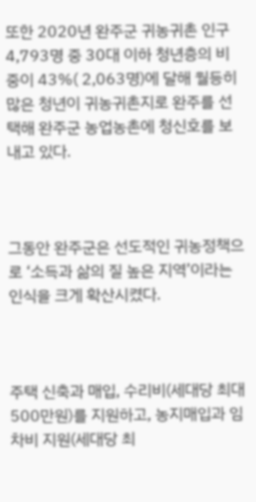또한 2020년 완주군 귀농귀촌 인구 4,793명 중 30대 이하 청년층의 비중이 43%( 2,063명)에 달해 월등히 많은 청년이 귀농귀촌지로 완주를 선택해 완주군 농업농촌에 청신호를 보내고 있다.



그동안 완주군은 선도적인 귀농정책으로 ‘소득과 삶의 질 높은 지역’이라는 인식을 크게 확산시켰다.



주택 신축과 매입, 수리비(세대당 최대 500만원)를 지원하고, 농지매입과 임차비 지원(세대당 최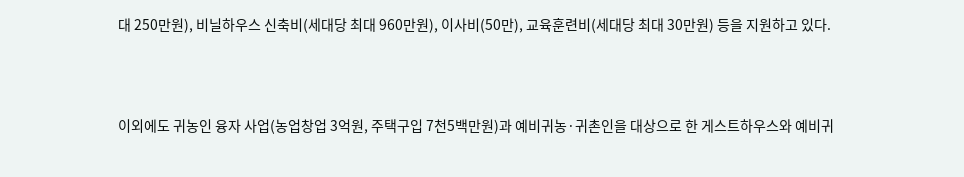대 250만원), 비닐하우스 신축비(세대당 최대 960만원), 이사비(50만), 교육훈련비(세대당 최대 30만원) 등을 지원하고 있다.



이외에도 귀농인 융자 사업(농업창업 3억원, 주택구입 7천5백만원)과 예비귀농·귀촌인을 대상으로 한 게스트하우스와 예비귀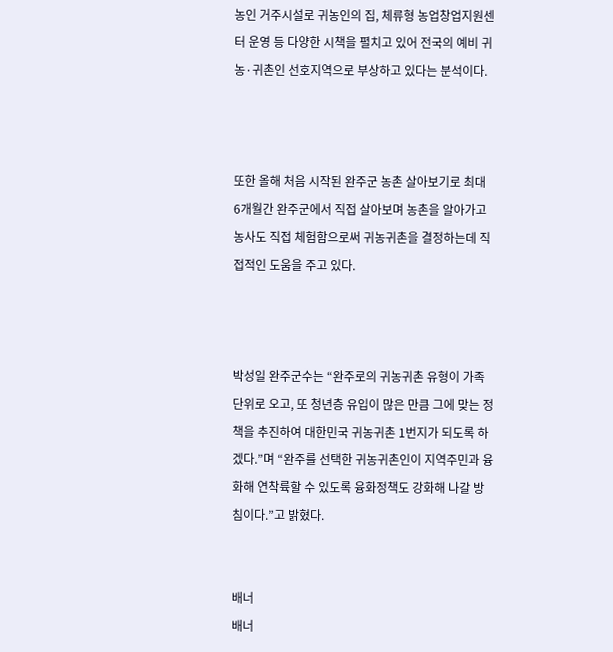농인 거주시설로 귀농인의 집, 체류형 농업창업지원센터 운영 등 다양한 시책을 펼치고 있어 전국의 예비 귀농·귀촌인 선호지역으로 부상하고 있다는 분석이다.



또한 올해 처음 시작된 완주군 농촌 살아보기로 최대 6개월간 완주군에서 직접 살아보며 농촌을 알아가고 농사도 직접 체험함으로써 귀농귀촌을 결정하는데 직접적인 도움을 주고 있다.



박성일 완주군수는 “완주로의 귀농귀촌 유형이 가족단위로 오고, 또 청년층 유입이 많은 만큼 그에 맞는 정책을 추진하여 대한민국 귀농귀촌 1번지가 되도록 하겠다.”며 “완주를 선택한 귀농귀촌인이 지역주민과 융화해 연착륙할 수 있도록 융화정책도 강화해 나갈 방침이다.”고 밝혔다.


배너
배너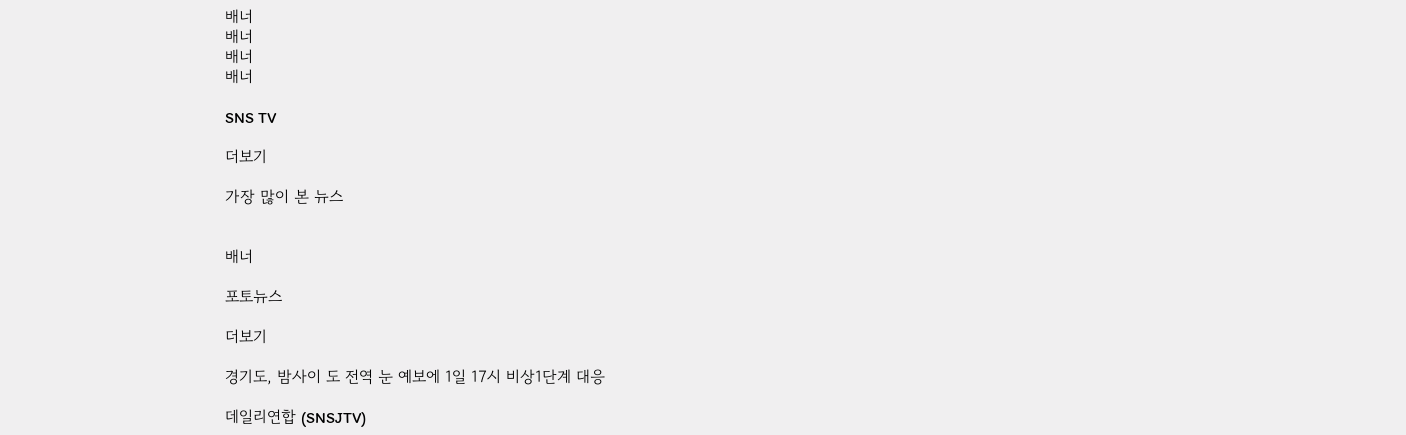배너
배너
배너
배너

SNS TV

더보기

가장 많이 본 뉴스


배너

포토뉴스

더보기

경기도, 밤사이 도 전역 눈 예보에 1일 17시 비상1단계 대응

데일리연합 (SNSJTV)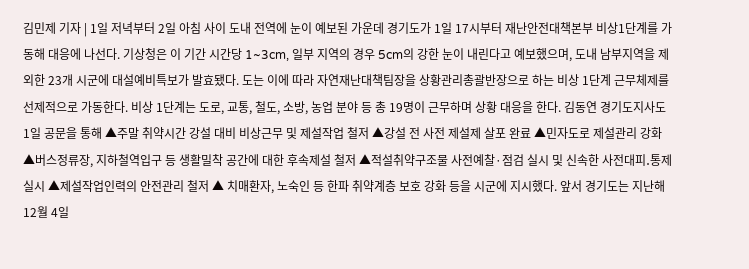김민제 기자 | 1일 저녁부터 2일 아침 사이 도내 전역에 눈이 예보된 가운데 경기도가 1일 17시부터 재난안전대책본부 비상1단계를 가동해 대응에 나선다. 기상청은 이 기간 시간당 1~3cm, 일부 지역의 경우 5cm의 강한 눈이 내린다고 예보했으며, 도내 남부지역을 제외한 23개 시군에 대설예비특보가 발효됐다. 도는 이에 따라 자연재난대책팀장을 상황관리총괄반장으로 하는 비상 1단계 근무체제를 선제적으로 가동한다. 비상 1단계는 도로, 교통, 철도, 소방, 농업 분야 등 총 19명이 근무하며 상황 대응을 한다. 김동연 경기도지사도 1일 공문을 통해 ▲주말 취약시간 강설 대비 비상근무 및 제설작업 철저 ▲강설 전 사전 제설제 살포 완료 ▲민자도로 제설관리 강화 ▲버스정류장, 지하철역입구 등 생활밀착 공간에 대한 후속제설 철저 ▲적설취약구조물 사전예찰·점검 실시 및 신속한 사전대피․통제 실시 ▲제설작업인력의 안전관리 철저 ▲ 치매환자, 노숙인 등 한파 취약계층 보호 강화 등을 시군에 지시했다. 앞서 경기도는 지난해 12월 4일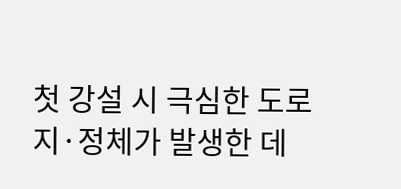첫 강설 시 극심한 도로 지·정체가 발생한 데